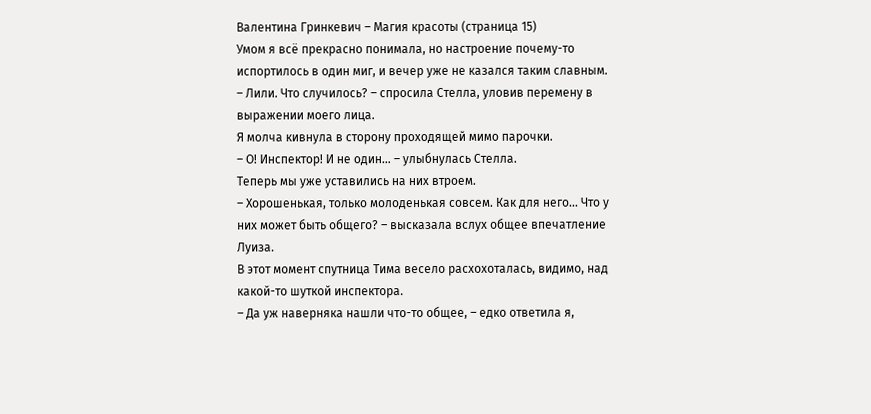Валентина Гринкевич – Магия красоты (страница 15)
Умом я всё прекрасно понимала, но настроение почему-то испортилось в один миг, и вечер уже не казался таким славным.
– Лили. Что случилось? – спросила Стелла, уловив перемену в выражении моего лица.
Я молча кивнула в сторону проходящей мимо парочки.
– О! Инспектор! И не один… – улыбнулась Стелла.
Теперь мы уже уставились на них втроем.
– Хорошенькая, только молоденькая совсем. Как для него... Что у них может быть общего? – высказала вслух общее впечатление Луиза.
В этот момент спутница Тима весело расхохоталась, видимо, над какой-то шуткой инспектора.
– Да уж наверняка нашли что-то общее, – едко ответила я,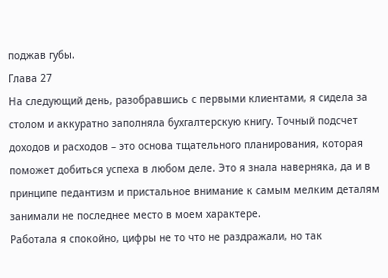поджав губы.
Глава 27
На следующий день, разобравшись с первыми клиентами, я сидела за столом и аккуратно заполняла бухгалтерскую книгу. Точный подсчет доходов и расходов – это основа тщательного планирования, которая поможет добиться успеха в любом деле. Это я знала наверняка, да и в принципе педантизм и пристальное внимание к самым мелким деталям занимали не последнее место в моем характере.
Работала я спокойно, цифры не то что не раздражали, но так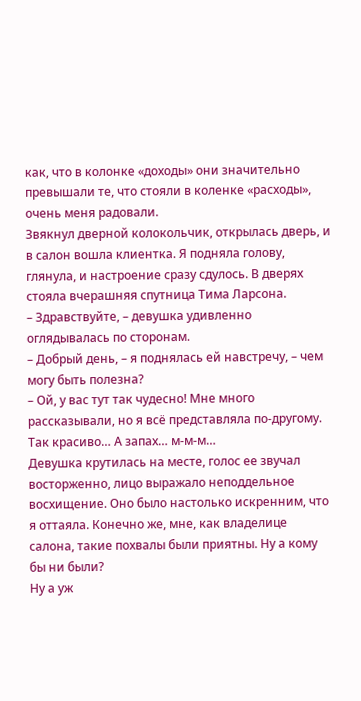как, что в колонке «доходы» они значительно превышали те, что стояли в коленке «расходы», очень меня радовали.
Звякнул дверной колокольчик, открылась дверь, и в салон вошла клиентка. Я подняла голову, глянула, и настроение сразу сдулось. В дверях стояла вчерашняя спутница Тима Ларсона.
– Здравствуйте, – девушка удивленно оглядывалась по сторонам.
– Добрый день, – я поднялась ей навстречу, – чем могу быть полезна?
– Ой, у вас тут так чудесно! Мне много рассказывали, но я всё представляла по-другому. Так красиво… А запах… м-м-м…
Девушка крутилась на месте, голос ее звучал восторженно, лицо выражало неподдельное восхищение. Оно было настолько искренним, что я оттаяла. Конечно же, мне, как владелице салона, такие похвалы были приятны. Ну а кому бы ни были?
Ну а уж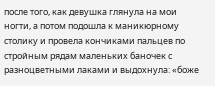после того, как девушка глянула на мои ногти, а потом подошла к маникюрному столику и провела кончиками пальцев по стройным рядам маленьких баночек с разноцветными лаками и выдохнула: «боже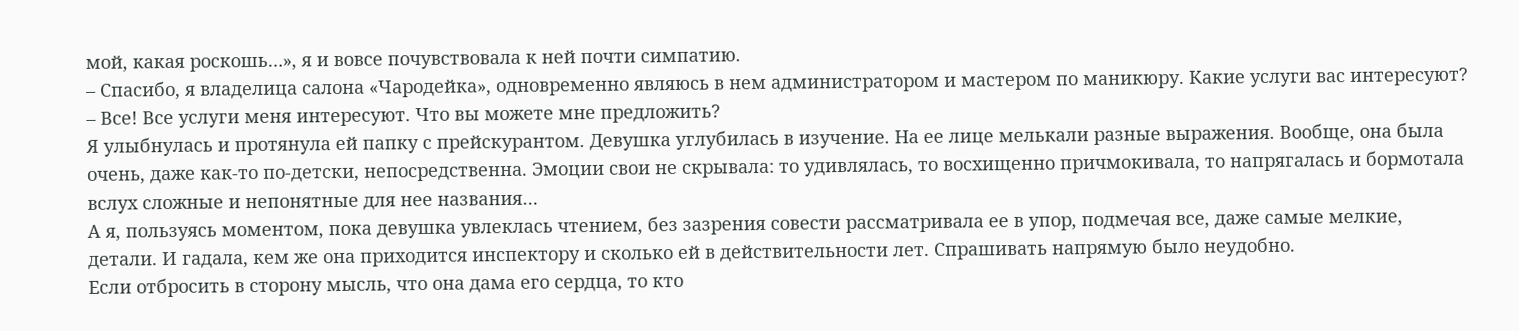мой, какая роскошь…», я и вовсе почувствовала к ней почти симпатию.
– Спасибо, я владелица салона «Чародейка», одновременно являюсь в нем администратором и мастером по маникюру. Какие услуги вас интересуют?
– Все! Все услуги меня интересуют. Что вы можете мне предложить?
Я улыбнулась и протянула ей папку с прейскурантом. Девушка углубилась в изучение. На ее лице мелькали разные выражения. Вообще, она была очень, даже как-то по-детски, непосредственна. Эмоции свои не скрывала: то удивлялась, то восхищенно причмокивала, то напрягалась и бормотала вслух сложные и непонятные для нее названия…
А я, пользуясь моментом, пока девушка увлеклась чтением, без зазрения совести рассматривала ее в упор, подмечая все, даже самые мелкие, детали. И гадала, кем же она приходится инспектору и сколько ей в действительности лет. Спрашивать напрямую было неудобно.
Если отбросить в сторону мысль, что она дама его сердца, то кто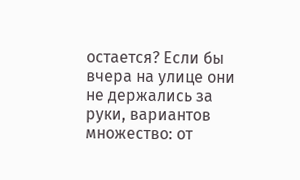остается? Если бы вчера на улице они не держались за руки, вариантов множество: от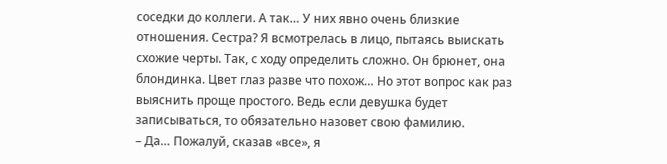соседки до коллеги. А так… У них явно очень близкие отношения. Сестра? Я всмотрелась в лицо, пытаясь выискать схожие черты. Так, с ходу определить сложно. Он брюнет, она блондинка. Цвет глаз разве что похож… Но этот вопрос как раз выяснить проще простого. Ведь если девушка будет записываться, то обязательно назовет свою фамилию.
– Да… Пожалуй, сказав «все», я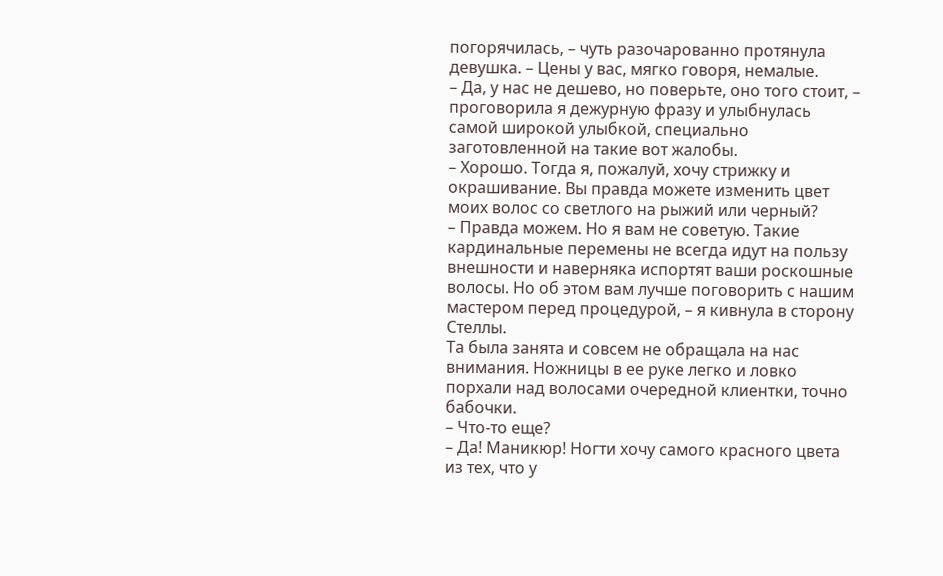погорячилась, – чуть разочарованно протянула девушка. – Цены у вас, мягко говоря, немалые.
– Да, у нас не дешево, но поверьте, оно того стоит, – проговорила я дежурную фразу и улыбнулась самой широкой улыбкой, специально заготовленной на такие вот жалобы.
– Хорошо. Тогда я, пожалуй, хочу стрижку и окрашивание. Вы правда можете изменить цвет моих волос со светлого на рыжий или черный?
– Правда можем. Но я вам не советую. Такие кардинальные перемены не всегда идут на пользу внешности и наверняка испортят ваши роскошные волосы. Но об этом вам лучше поговорить с нашим мастером перед процедурой, – я кивнула в сторону Стеллы.
Та была занята и совсем не обращала на нас внимания. Ножницы в ее руке легко и ловко порхали над волосами очередной клиентки, точно бабочки.
– Что-то еще?
– Да! Маникюр! Ногти хочу самого красного цвета из тех, что у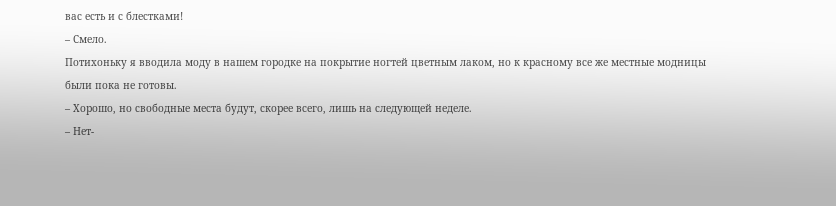вас есть и с блестками!
– Смело.
Потихоньку я вводила моду в нашем городке на покрытие ногтей цветным лаком, но к красному все же местные модницы были пока не готовы.
– Хорошо, но свободные места будут, скорее всего, лишь на следующей неделе.
– Нет-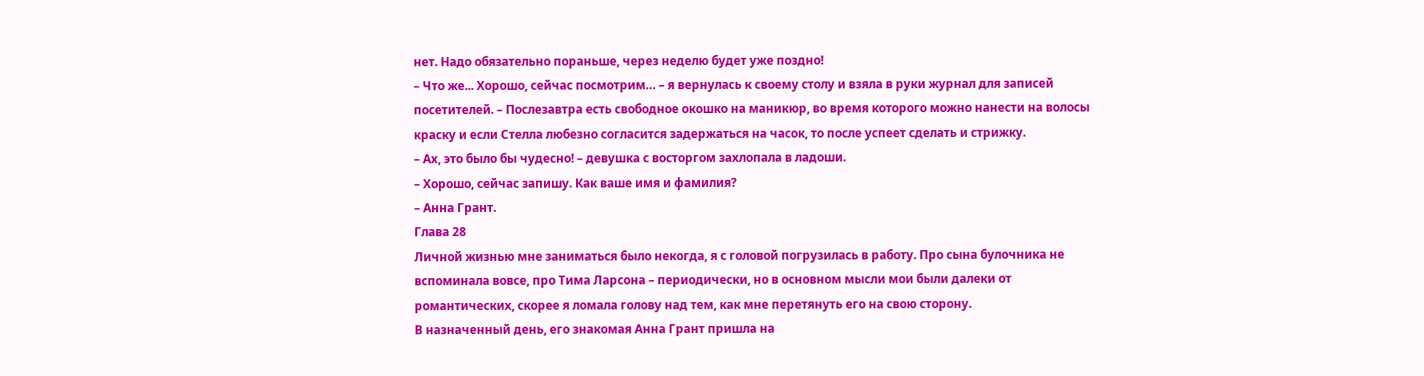нет. Надо обязательно пораньше, через неделю будет уже поздно!
– Что же... Хорошо, сейчас посмотрим… – я вернулась к своему столу и взяла в руки журнал для записей посетителей. – Послезавтра есть свободное окошко на маникюр, во время которого можно нанести на волосы краску и если Стелла любезно согласится задержаться на часок, то после успеет сделать и стрижку.
– Ах, это было бы чудесно! – девушка с восторгом захлопала в ладоши.
– Хорошо, сейчас запишу. Как ваше имя и фамилия?
– Анна Грант.
Глава 28
Личной жизнью мне заниматься было некогда, я с головой погрузилась в работу. Про сына булочника не вспоминала вовсе, про Тима Ларсона – периодически, но в основном мысли мои были далеки от романтических, скорее я ломала голову над тем, как мне перетянуть его на свою сторону.
В назначенный день, его знакомая Анна Грант пришла на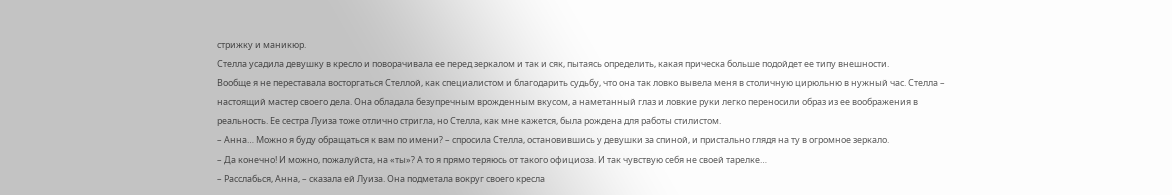стрижку и маникюр.
Стелла усадила девушку в кресло и поворачивала ее перед зеркалом и так и сяк, пытаясь определить, какая прическа больше подойдет ее типу внешности.
Вообще я не переставала восторгаться Стеллой, как специалистом и благодарить судьбу, что она так ловко вывела меня в столичную цирюльню в нужный час. Стелла – настоящий мастер своего дела. Она обладала безупречным врожденным вкусом, а наметанный глаз и ловкие руки легко переносили образ из ее воображения в реальность. Ее сестра Луиза тоже отлично стригла, но Стелла, как мне кажется, была рождена для работы стилистом.
– Анна… Можно я буду обращаться к вам по имени? – спросила Стелла, остановившись у девушки за спиной, и пристально глядя на ту в огромное зеркало.
– Да конечно! И можно, пожалуйста, на «ты»? А то я прямо теряюсь от такого официоза. И так чувствую себя не своей тарелке…
– Расслабься, Анна, – сказала ей Луиза. Она подметала вокруг своего кресла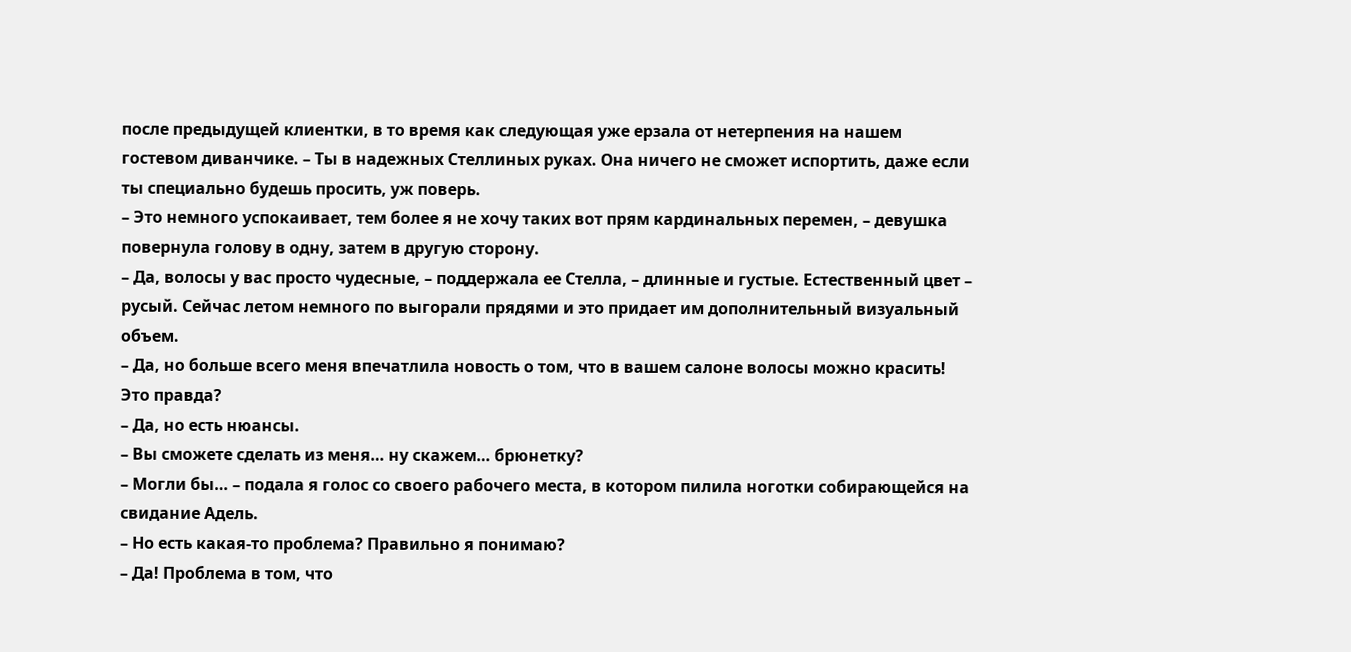после предыдущей клиентки, в то время как следующая уже ерзала от нетерпения на нашем гостевом диванчике. – Ты в надежных Стеллиных руках. Она ничего не сможет испортить, даже если ты специально будешь просить, уж поверь.
– Это немного успокаивает, тем более я не хочу таких вот прям кардинальных перемен, – девушка повернула голову в одну, затем в другую сторону.
– Да, волосы у вас просто чудесные, – поддержала ее Стелла, – длинные и густые. Естественный цвет – русый. Сейчас летом немного по выгорали прядями и это придает им дополнительный визуальный объем.
– Да, но больше всего меня впечатлила новость о том, что в вашем салоне волосы можно красить! Это правда?
– Да, но есть нюансы.
– Вы сможете сделать из меня… ну скажем… брюнетку?
– Могли бы… – подала я голос со своего рабочего места, в котором пилила ноготки собирающейся на свидание Адель.
– Но есть какая-то проблема? Правильно я понимаю?
– Да! Проблема в том, что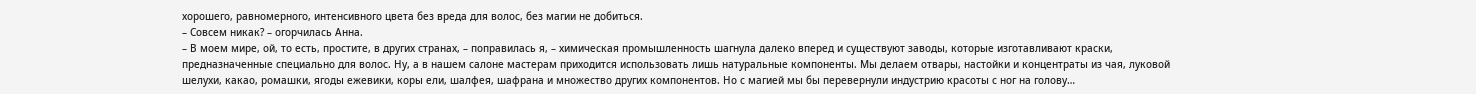хорошего, равномерного, интенсивного цвета без вреда для волос, без магии не добиться.
– Совсем никак? – огорчилась Анна.
– В моем мире, ой, то есть, простите, в других странах, – поправилась я, – химическая промышленность шагнула далеко вперед и существуют заводы, которые изготавливают краски, предназначенные специально для волос. Ну, а в нашем салоне мастерам приходится использовать лишь натуральные компоненты. Мы делаем отвары, настойки и концентраты из чая, луковой шелухи, какао, ромашки, ягоды ежевики, коры ели, шалфея, шафрана и множество других компонентов. Но с магией мы бы перевернули индустрию красоты с ног на голову…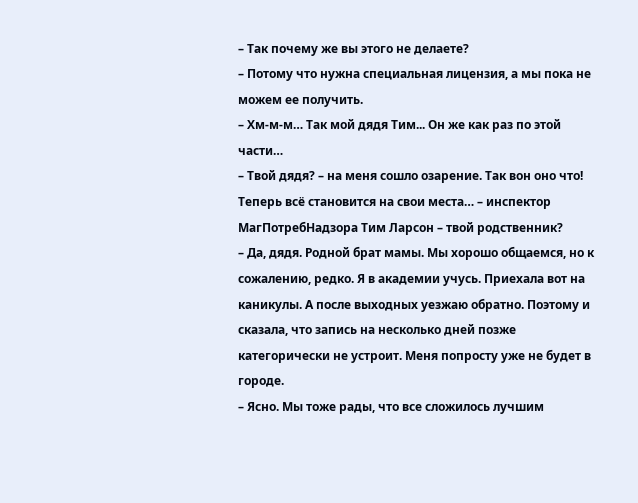– Так почему же вы этого не делаете?
– Потому что нужна специальная лицензия, а мы пока не можем ее получить.
– Хм-м-м… Так мой дядя Тим... Он же как раз по этой части…
– Твой дядя? – на меня сошло озарение. Так вон оно что! Теперь всё становится на свои места… – инспектор МагПотребНадзора Тим Ларсон – твой родственник?
– Да, дядя. Родной брат мамы. Мы хорошо общаемся, но к сожалению, редко. Я в академии учусь. Приехала вот на каникулы. А после выходных уезжаю обратно. Поэтому и сказала, что запись на несколько дней позже категорически не устроит. Меня попросту уже не будет в городе.
– Ясно. Мы тоже рады, что все сложилось лучшим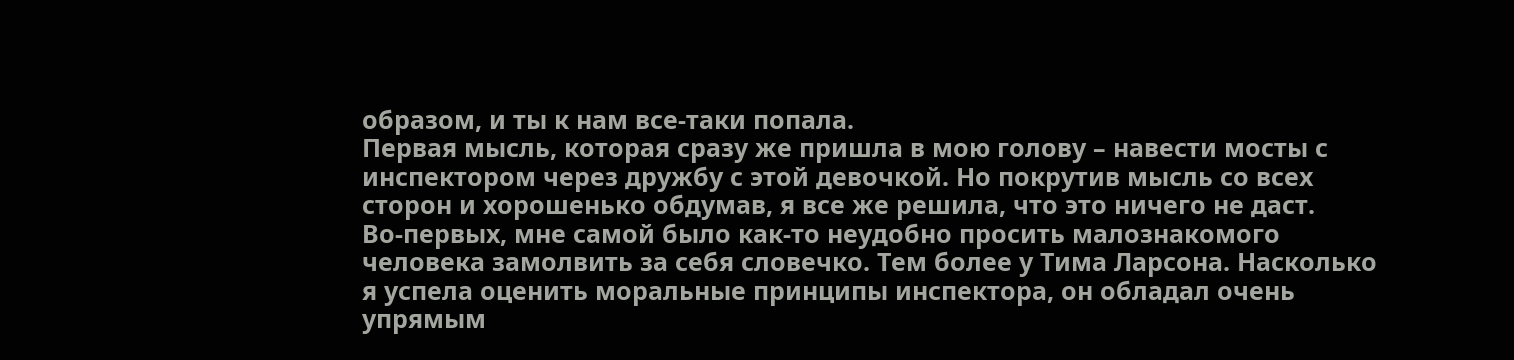образом, и ты к нам все-таки попала.
Первая мысль, которая сразу же пришла в мою голову – навести мосты с инспектором через дружбу с этой девочкой. Но покрутив мысль со всех сторон и хорошенько обдумав, я все же решила, что это ничего не даст.
Во-первых, мне самой было как-то неудобно просить малознакомого человека замолвить за себя словечко. Тем более у Тима Ларсона. Насколько я успела оценить моральные принципы инспектора, он обладал очень упрямым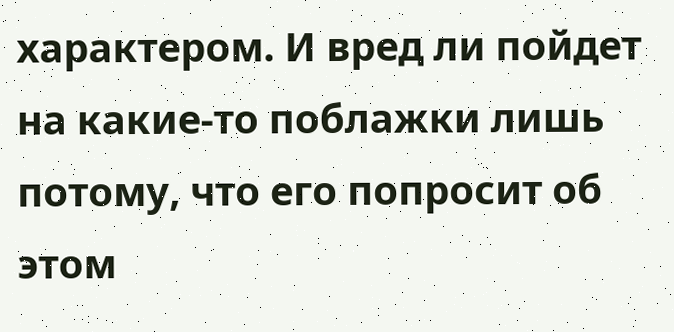характером. И вред ли пойдет на какие-то поблажки лишь потому, что его попросит об этом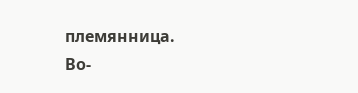племянница.
Во-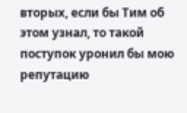вторых, если бы Тим об этом узнал, то такой поступок уронил бы мою репутацию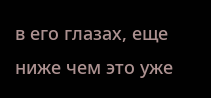в его глазах, еще ниже чем это уже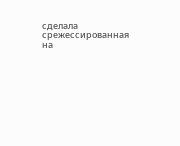сделала срежессированная на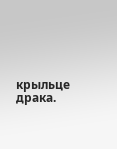крыльце драка.